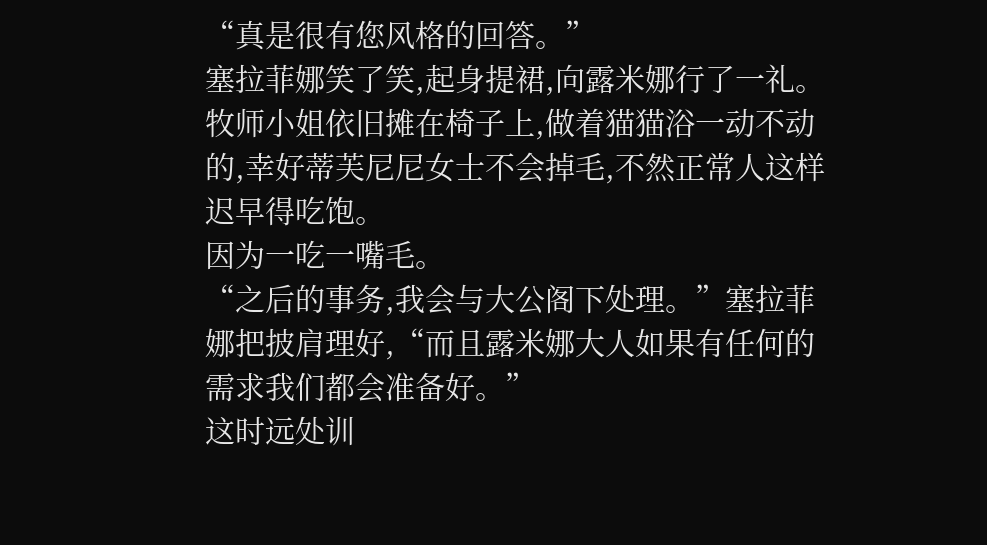“真是很有您风格的回答。”
塞拉菲娜笑了笑,起身提裙,向露米娜行了一礼。
牧师小姐依旧摊在椅子上,做着猫猫浴一动不动的,幸好蒂芙尼尼女士不会掉毛,不然正常人这样迟早得吃饱。
因为一吃一嘴毛。
“之后的事务,我会与大公阁下处理。”塞拉菲娜把披肩理好,“而且露米娜大人如果有任何的需求我们都会准备好。”
这时远处训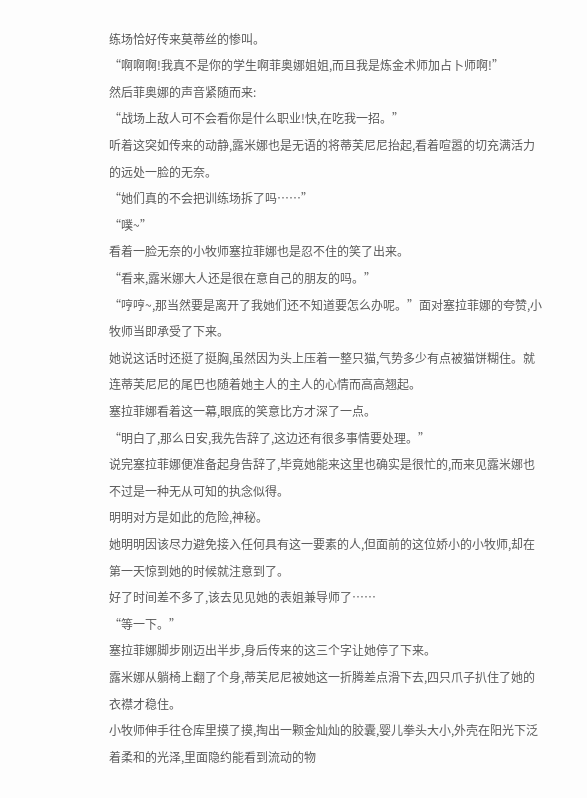练场恰好传来莫蒂丝的惨叫。
“啊啊啊!我真不是你的学生啊菲奥娜姐姐,而且我是炼金术师加占卜师啊!”
然后菲奥娜的声音紧随而来:
“战场上敌人可不会看你是什么职业!快,在吃我一招。”
听着这突如传来的动静,露米娜也是无语的将蒂芙尼尼抬起,看着喧嚣的切充满活力的远处一脸的无奈。
“她们真的不会把训练场拆了吗……”
“噗~”
看着一脸无奈的小牧师塞拉菲娜也是忍不住的笑了出来。
“看来,露米娜大人还是很在意自己的朋友的吗。”
“哼哼~,那当然要是离开了我她们还不知道要怎么办呢。”面对塞拉菲娜的夸赞,小牧师当即承受了下来。
她说这话时还挺了挺胸,虽然因为头上压着一整只猫,气势多少有点被猫饼糊住。就连蒂芙尼尼的尾巴也随着她主人的主人的心情而高高翘起。
塞拉菲娜看着这一幕,眼底的笑意比方才深了一点。
“明白了,那么日安,我先告辞了,这边还有很多事情要处理。”
说完塞拉菲娜便准备起身告辞了,毕竟她能来这里也确实是很忙的,而来见露米娜也不过是一种无从可知的执念似得。
明明对方是如此的危险,神秘。
她明明因该尽力避免接入任何具有这一要素的人,但面前的这位娇小的小牧师,却在第一天惊到她的时候就注意到了。
好了时间差不多了,该去见见她的表姐兼导师了……
“等一下。”
塞拉菲娜脚步刚迈出半步,身后传来的这三个字让她停了下来。
露米娜从躺椅上翻了个身,蒂芙尼尼被她这一折腾差点滑下去,四只爪子扒住了她的衣襟才稳住。
小牧师伸手往仓库里摸了摸,掏出一颗金灿灿的胶囊,婴儿拳头大小,外壳在阳光下泛着柔和的光泽,里面隐约能看到流动的物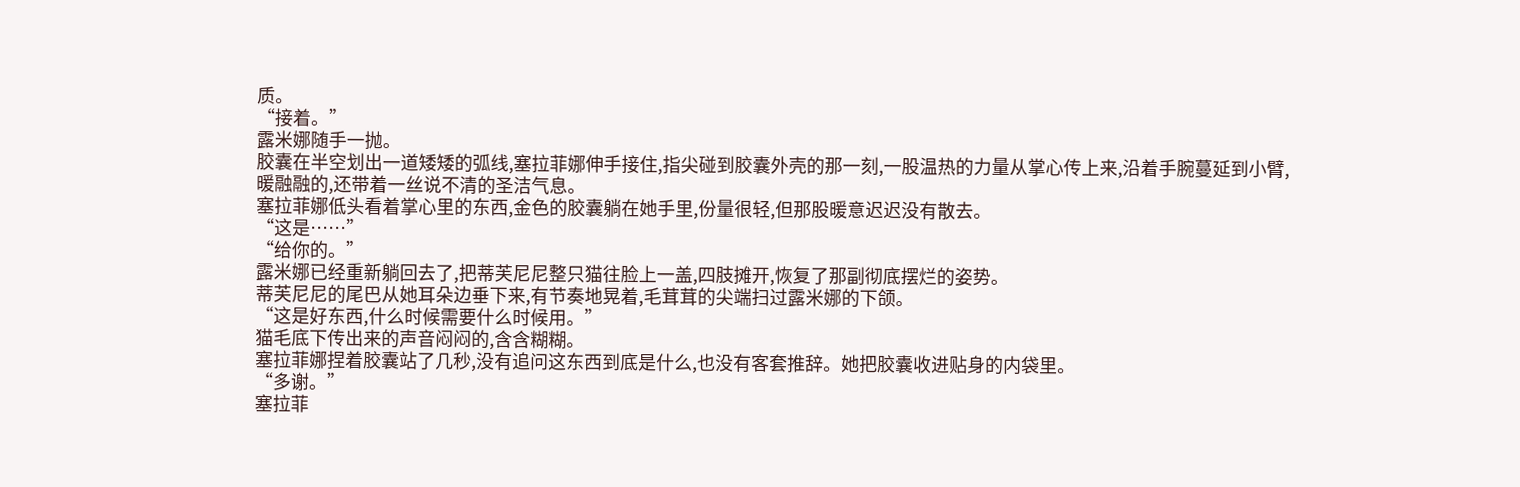质。
“接着。”
露米娜随手一抛。
胶囊在半空划出一道矮矮的弧线,塞拉菲娜伸手接住,指尖碰到胶囊外壳的那一刻,一股温热的力量从掌心传上来,沿着手腕蔓延到小臂,暖融融的,还带着一丝说不清的圣洁气息。
塞拉菲娜低头看着掌心里的东西,金色的胶囊躺在她手里,份量很轻,但那股暖意迟迟没有散去。
“这是……”
“给你的。”
露米娜已经重新躺回去了,把蒂芙尼尼整只猫往脸上一盖,四肢摊开,恢复了那副彻底摆烂的姿势。
蒂芙尼尼的尾巴从她耳朵边垂下来,有节奏地晃着,毛茸茸的尖端扫过露米娜的下颌。
“这是好东西,什么时候需要什么时候用。”
猫毛底下传出来的声音闷闷的,含含糊糊。
塞拉菲娜捏着胶囊站了几秒,没有追问这东西到底是什么,也没有客套推辞。她把胶囊收进贴身的内袋里。
“多谢。”
塞拉菲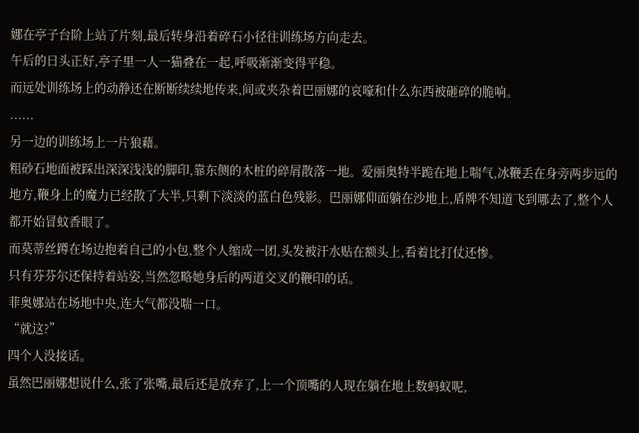娜在亭子台阶上站了片刻,最后转身沿着碎石小径往训练场方向走去。
午后的日头正好,亭子里一人一猫叠在一起,呼吸渐渐变得平稳。
而远处训练场上的动静还在断断续续地传来,间或夹杂着巴丽娜的哀嚎和什么东西被砸碎的脆响。
......
另一边的训练场上一片狼藉。
粗砂石地面被踩出深深浅浅的脚印,靠东侧的木桩的碎屑散落一地。爱丽奥特半跪在地上喘气,冰鞭丢在身旁两步远的地方,鞭身上的魔力已经散了大半,只剩下淡淡的蓝白色残影。巴丽娜仰面躺在沙地上,盾牌不知道飞到哪去了,整个人都开始冒蚊香眼了。
而莫蒂丝蹲在场边抱着自己的小包,整个人缩成一团,头发被汗水贴在额头上,看着比打仗还惨。
只有芬芬尔还保持着站姿,当然忽略她身后的两道交叉的鞭印的话。
菲奥娜站在场地中央,连大气都没喘一口。
“就这?”
四个人没接话。
虽然巴丽娜想说什么,张了张嘴,最后还是放弃了,上一个顶嘴的人现在躺在地上数蚂蚁呢,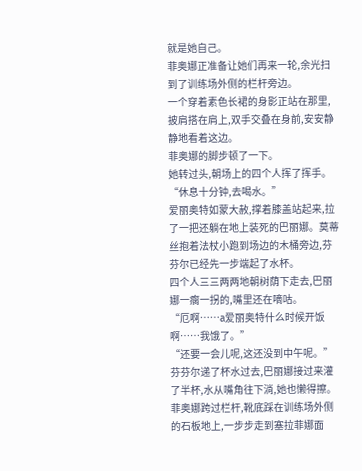就是她自己。
菲奥娜正准备让她们再来一轮,余光扫到了训练场外侧的栏杆旁边。
一个穿着素色长裙的身影正站在那里,披肩搭在肩上,双手交叠在身前,安安静静地看着这边。
菲奥娜的脚步顿了一下。
她转过头,朝场上的四个人挥了挥手。
“休息十分钟,去喝水。”
爱丽奥特如蒙大赦,撑着膝盖站起来,拉了一把还躺在地上装死的巴丽娜。莫蒂丝抱着法杖小跑到场边的木桶旁边,芬芬尔已经先一步端起了水杯。
四个人三三两两地朝树荫下走去,巴丽娜一瘸一拐的,嘴里还在嘀咕。
“厄啊……a爱丽奥特什么时候开饭啊……我饿了。”
“还要一会儿呢,这还没到中午呢。”
芬芬尔递了杯水过去,巴丽娜接过来灌了半杯,水从嘴角往下淌,她也懒得擦。
菲奥娜跨过栏杆,靴底踩在训练场外侧的石板地上,一步步走到塞拉菲娜面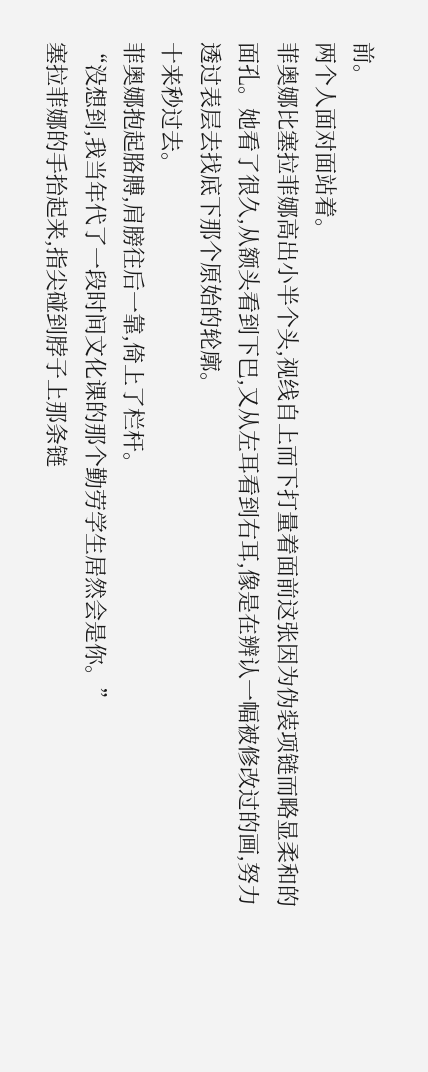前。
两个人面对面站着。
菲奥娜比塞拉菲娜高出小半个头,视线自上而下打量着面前这张因为伪装项链而略显柔和的面孔。她看了很久,从额头看到下巴,又从左耳看到右耳,像是在辨认一幅被修改过的画,努力透过表层去找底下那个原始的轮廓。
十来秒过去。
菲奥娜抱起胳膊,肩膀往后一靠,倚上了栏杆。
“没想到,我当年代了一段时间文化课的那个勤劳学生居然会是你。”
塞拉菲娜的手抬起来,指尖碰到脖子上那条链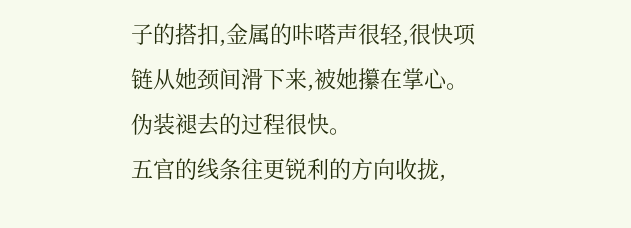子的搭扣,金属的咔嗒声很轻,很快项链从她颈间滑下来,被她攥在掌心。
伪装褪去的过程很快。
五官的线条往更锐利的方向收拢,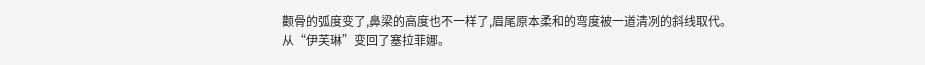颧骨的弧度变了,鼻梁的高度也不一样了,眉尾原本柔和的弯度被一道清冽的斜线取代。
从“伊芙琳”变回了塞拉菲娜。